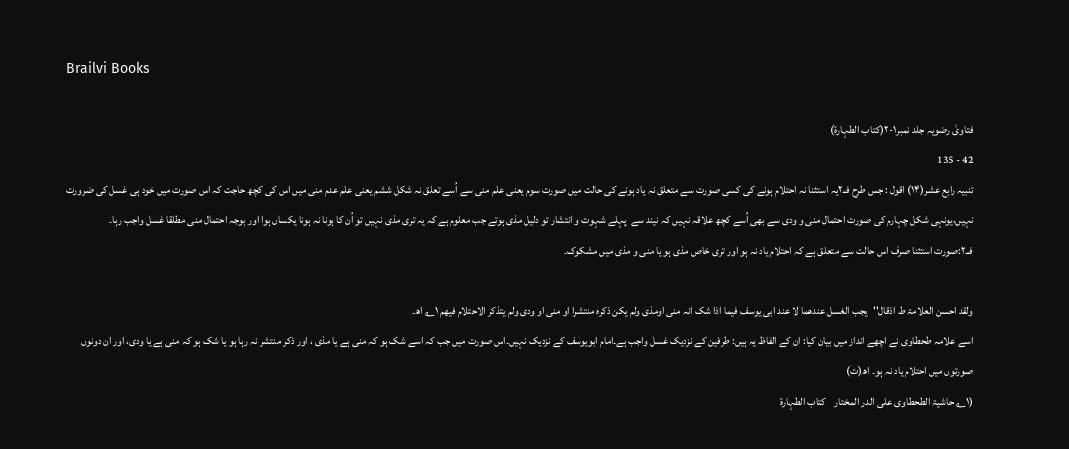Brailvi Books

فتاویٰ رضویہ جلد نمبر۱-۲(کتاب الطہارۃ)
42 - 135
تنبیہ رابع عشر(۱۴) اقول : جس طرح فــ۲یہ استثنا نہ احتلام ہونے کی کسی صورت سے متعلق نہ یاد ہونے کی حالت میں صورت سوم یعنی علم منی سے اُسے تعلق نہ شکل ششم یعنی علم عدم منی میں اس کی کچھ حاجت کہ اس صورت میں خود ہی غسل کی ضرورت نہیں،یونہی شکل چہارم کی صورت احتمال منی و ودی سے بھی اُسے کچھ علاقہ نہیں کہ نیند سے  پہلے شہوت و انتشار تو دلیل مذی ہوتے جب معلوم ہے کہ یہ تری مذی نہیں تو اُن کا ہونا نہ ہونا یکساں ہوا اور بوجہ احتمال منی مطلقا غسل واجب رہا۔
فــ۲:صورت استثنا صرف اس حالت سے متعلق ہے کہ احتلام یاد نہ ہو اور تری خاص مذی ہو یا منی و مذی میں مشکوک۔

ولقد احسن العلامۃ ط اذقال''یجب الغسل عندھما لا عند ابی یوسف فیما اذا شک انہ منی اومذی ولم یکن ذکرہ منتشرا او منی او ودی ولم یتذکر الاحتلام فیھم ۱؎ اھ۔
اسے علامہ طحطاوی نے اچھے انداز میں بیان کیا: ان کے الفاظ یہ ہیں: طرفین کے نزدیک غسل واجب ہے۔امام ابویوسف کے نزدیک نہیں۔اس صورت میں جب کہ اسے شک ہو کہ منی ہے یا مذی ، اور ذکر منتشر نہ رہا ہو یا شک ہو کہ منی ہے یا ودی، اور ان دونوں صورتوں میں احتلام یاد نہ ہو۔ اھ(ت)
(۱؎ حاشیۃ الطحطاوی علی الدر المختار    کتاب الطہارۃ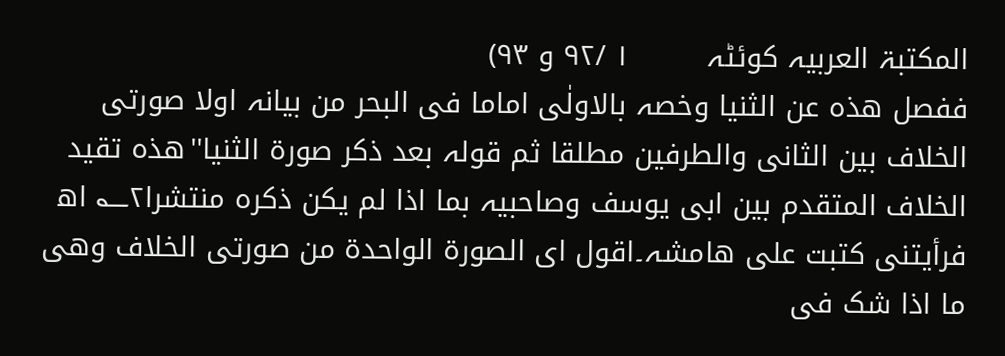المکتبۃ العربیہ کوئٹہ        ۱ /۹۲ و ۹۳)
ففصل ھذہ عن الثنیا وخصہ بالاولٰی اماما فی البحر من بیانہ اولا صورتی الخلاف بین الثانی والطرفین مطلقا ثم قولہ بعد ذکر صورۃ الثنیا''ھذہ تقید الخلاف المتقدم بین ابی یوسف وصاحبیہ بما اذا لم یکن ذکرہ منتشرا۲؎ اھ فرأیتنی کتبت علی ھامشہ۔اقول ای الصورۃ الواحدۃ من صورتی الخلاف وھی ما اذا شک فی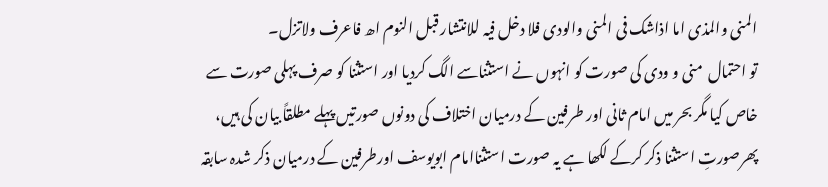المنی والمذی اما اذاشک فی المنی والودی فلا دخل فیہ للانتشار قبل النوم اھ فاعرف ولاتزل۔
تو احتمال  منی و ودی کی صورت کو انہوں نے استثناسے الگ کردیا اور استثنا کو صرف پہلی صورت سے خاص کیا مگر بحر میں امام ثانی اور طرفین کے درمیان اختلاف کی دونوں صورتیں پہلے مطلقاً بیان کی ہیں، پھرصورتِ استثنا ذکر کرکے لکھا ہے یہ صورت استثناامام ابویوسف اورطرفین کے درمیان ذکر شدہ سابقہ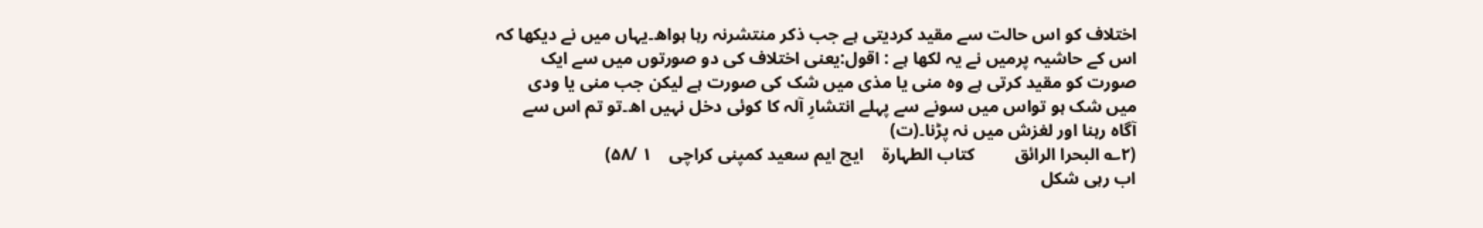اختلاف کو اس حالت سے مقید کردیتی ہے جب ذکر منتشرنہ رہا ہواھ۔یہاں میں نے دیکھا کہ اس کے حاشیہ پرمیں نے یہ لکھا ہے : اقول:یعنی اختلاف کی دو صورتوں میں سے ایک صورت کو مقید کرتی ہے وہ منی یا مذی میں شک کی صورت ہے لیکن جب منی یا ودی میں شک ہو تواس میں سونے سے پہلے انتشارِ آلہ کا کوئی دخل نہیں اھ۔تو تم اس سے آگاہ رہنا اور لغزش میں نہ پڑنا۔(ت)
(۲؎ البحرا الرائق         کتاب الطہارۃ    ایچ ایم سعید کمپنی کراچی    ۱ /۵۸)
اب رہی شکل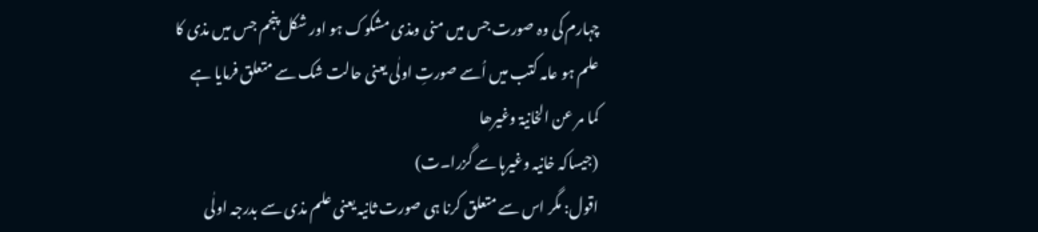چہارم کی وہ صورت جس میں منی ومذی مشکوک ہو اور شکل پنجم جس میں مذی کا علم ہو عامہ کتب میں اُسے صورتِ اولٰی یعنی حالت شک سے متعلق فرمایا ہے
کما مر عن الخانیۃ وغیرھا
(جیساکہ خانیہ وغیرہا سے گزرا۔ت)
اقول: مگر اس سے متعلق کرنا ہی صورت ثانیہ یعنی علم مذی سے بدرجہ اولٰی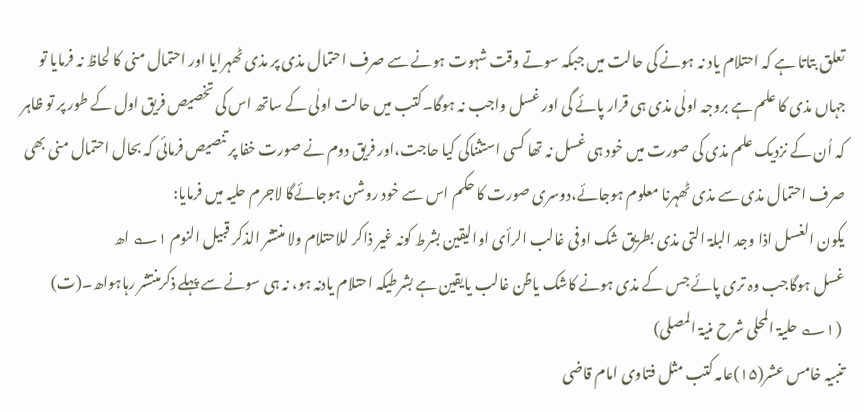تعلق بتاتا ہے کہ احتلام یاد نہ ہونے کی حالت میں جبکہ سوتے وقت شہوت ہونے سے صرف احتمال مذی پر مذی ٹھہرایا اور احتمال منی کا لحاظ نہ فرمایا تو جہاں مذی کا علم ہے بروجہ اولٰی مذی ہی قرار پائے گی اور غسل واجب نہ ہوگا۔کتب میں حالت اولٰی کے ساتھ اس کی تخصیص فریق اول کے طور پر تو ظاہر کہ اُن کے نزدیک علم مذی کی صورت میں خود ہی غسل نہ تھا کسی استثناکی کیا حاجت،اور فریق دوم نے صورت خفا پر تنصیص فرمائی کہ بحال احتمال منی بھی صرف احتمال مذی سے مذی ٹھہرنا معلوم ہوجائے،دوسری صورت کا حکم اس سے خود روشن ہوجائےگا لاجرم حلیہ میں فرمایا:
یکون الغسل اذا وجد البلۃ التی مذی بطریق شک اوفی غالب الرأی اوالیقین بشرط کونہ غیر ذاکر للاحتلام ولا منتشر الذکر قبیل النوم ۱؎ اھ
غسل ہوگاجب وہ تری پائے جس کے مذی ہونے کاشک یاظن غالب یایقین ہے بشرطیکہ احتلام یادنہ ہو، نہ ہی سونے سے پہلے ذکرمنتشر رہاہواھ۔(ت)
 (۱؎ حلیۃ المحلی شرح منیۃ المصلی)
تنبیہ خامس عشر(۱۵)عامہ کتب مثل فتاوی امام قاضی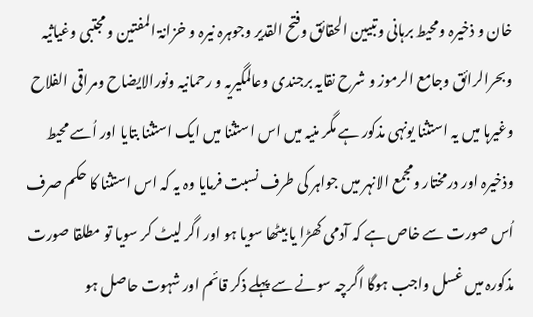خان و ذخیرہ ومحیط برہانی وتبیین الحقائق وفتح القدیر وجوہرہ نیرہ و خزانۃ المفتین و مجتبی وغیاثیہ وبحرالرائق وجامع الرموز و شرح نقایہ برجندی وعالمگیریہ و رحمانیہ ونورالایضاح ومراقی الفلاح وغیرہا میں یہ استثنا یونہی مذکور ہے مگر منیہ میں اس استثنا میں ایک استثنا بتایا اور اُسے محیط وذخیرہ اور درمختار ومجمع الانہر میں جواہر کی طرف نسبت فرمایا وہ یہ کہ اس استثنا کا حکم صرف اُس صورت سے خاص ہے کہ آدمی کھڑا یا بیٹھا سویا ہو اور اگر لیٹ کر سویا تو مطلقا صورت مذکورہ میں غسل واجب ہوگا اگرچہ سونے سے پہلے ذکر قائم اور شہوت حاصل ہو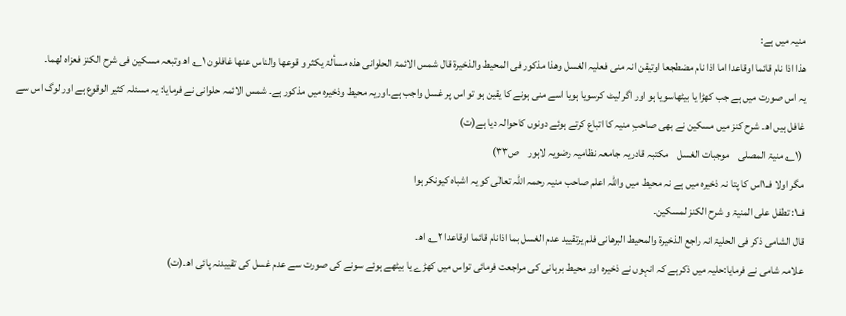منیہ میں ہے:
ھذا اذا نام قائما اوقاعدا اما اذا نام مضطجعا اوتیقن انہ منی فعلیہ الغسل وھذا مذکور فی المحیط والذخیرۃ قال شمس الائمۃ الحلوانی ھذہ مسألۃ یکثر و قوعھا والناس عنھا غافلون ۱؎ اھ وتبعہ مسکین فی شرح الکنز فعزاہ لھما۔
یہ اس صورت میں ہے جب کھڑا یا بیٹھاسویا ہو اور اگر لیٹ کرسویا ہویا اسے منی ہونے کا یقین ہو تو اس پر غسل واجب ہے۔اوریہ محیط وذخیرہ میں مذکور ہے۔ شمس الائمہ حلوانی نے فرمایا: یہ مسئلہ کثیر الوقوع ہے اور لوگ اس سے غافل ہیں اھ۔ شرح کنز میں مسکین نے بھی صاحبِ منیہ کا اتباع کرتے ہوئے دونوں کاحوالہ دیا ہے(ت)
 (۱؎ منیۃ المصلی    موجبات الغسل    مکتبہ قادریہ جامعہ نظامیہ رضویہ لاہور    ص۳۳)
مگر اولا فــ۱اس کا پتا نہ ذخیرہ میں ہے نہ محیط میں واللہ اعلم صاحب منیہ رحمہ اللہ تعالٰی کو یہ اشباہ کیونکر ہوا
فــ۱: تطفل علی المنیۃ و شرح الکنز لمسکین۔
قال الشامی ذکر فی الحلیۃ انہ راجع الذخیرۃ والمحیط البرھانی فلم یرتقیید عدم الغسل بما اذانام قائما اوقاعدا ۲؎ اھ۔
علامہ شامی نے فرمایا:حلیہ میں ذکرہے کہ انہوں نے ذخیرہ اور محیط برہانی کی مراجعت فرمائی تواس میں کھڑے یا بیٹھے ہوئے سونے کی صورت سے عدم غسل کی تقییدنہ پائی اھ۔(ت)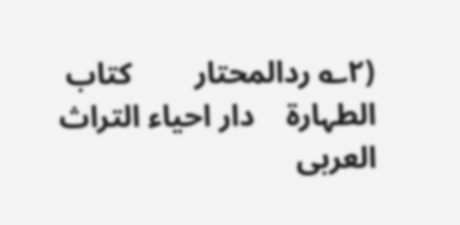(۲؎ ردالمحتار        کتاب الطہارۃ    دار احیاء التراث العربی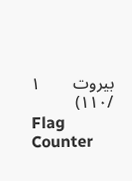بیروت        ۱ /۱۱۰)
Flag Counter